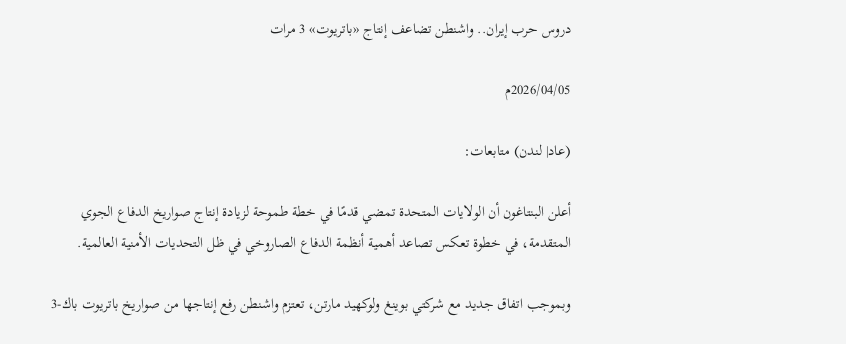دروس حرب إيران.. واشنطن تضاعف إنتاج «باتريوت» 3 مرات

2026/04/05م

(عاد| لندن) متابعات:

أعلن البنتاغون أن الولايات المتحدة تمضي قدمًا في خطة طموحة لزيادة إنتاج صواريخ الدفاع الجوي المتقدمة، في خطوة تعكس تصاعد أهمية أنظمة الدفاع الصاروخي في ظل التحديات الأمنية العالمية.

وبموجب اتفاق جديد مع شركتي بوينغ ولوكهيد مارتن، تعتزم واشنطن رفع إنتاجها من صواريخ باتريوت باك-3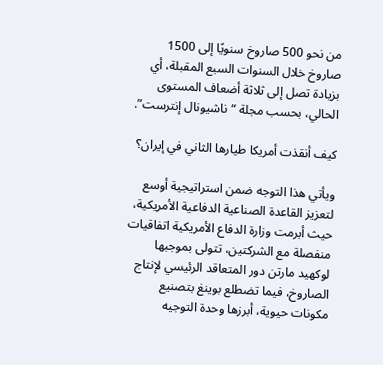من نحو 500 صاروخ سنويًا إلى 1500 صاروخ خلال السنوات السبع المقبلة، أي بزيادة تصل إلى ثلاثة أضعاف المستوى الحالي، بحسب مجلة “ناشيونال إنترست”.

كيف أنقذت أمريكا طيارها الثاني في إيران؟

ويأتي هذا التوجه ضمن استراتيجية أوسع لتعزيز القاعدة الصناعية الدفاعية الأمريكية، حيث أبرمت وزارة الدفاع الأمريكية اتفاقيات منفصلة مع الشركتين، تتولى بموجبها لوكهيد مارتن دور المتعاقد الرئيسي لإنتاج الصاروخ، فيما تضطلع بوينغ بتصنيع مكونات حيوية، أبرزها وحدة التوجيه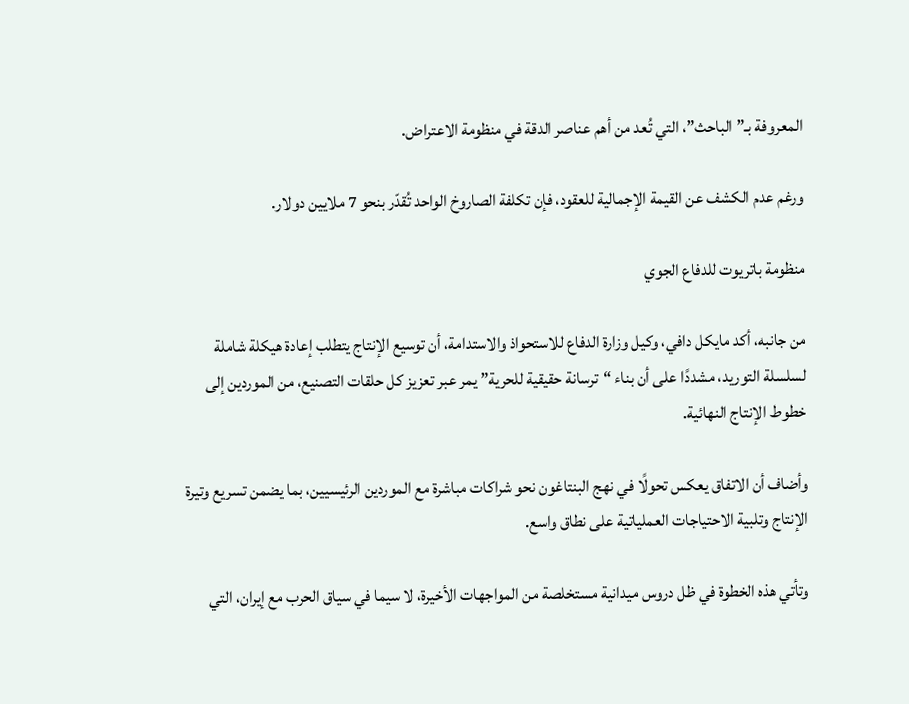المعروفة بـ”الباحث”، التي تُعد من أهم عناصر الدقة في منظومة الاعتراض.

ورغم عدم الكشف عن القيمة الإجمالية للعقود، فإن تكلفة الصاروخ الواحد تُقدّر بنحو 7 ملايين دولار.

منظومة باتريوت للدفاع الجوي

من جانبه، أكد مايكل دافي، وكيل وزارة الدفاع للاستحواذ والاستدامة، أن توسيع الإنتاج يتطلب إعادة هيكلة شاملة لسلسلة التوريد، مشددًا على أن بناء “ترسانة حقيقية للحرية” يمر عبر تعزيز كل حلقات التصنيع، من الموردين إلى خطوط الإنتاج النهائية.

وأضاف أن الاتفاق يعكس تحولًا في نهج البنتاغون نحو شراكات مباشرة مع الموردين الرئيسيين، بما يضمن تسريع وتيرة الإنتاج وتلبية الاحتياجات العملياتية على نطاق واسع.

وتأتي هذه الخطوة في ظل دروس ميدانية مستخلصة من المواجهات الأخيرة، لا سيما في سياق الحرب مع إيران، التي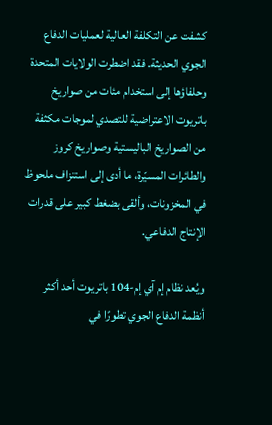كشفت عن التكلفة العالية لعمليات الدفاع الجوي الحديثة. فقد اضطرت الولايات المتحدة وحلفاؤها إلى استخدام مئات من صواريخ باتريوت الاعتراضية للتصدي لموجات مكثفة من الصواريخ الباليستية وصواريخ كروز والطائرات المسيّرة، ما أدى إلى استنزاف ملحوظ في المخزونات، وألقى بضغط كبير على قدرات الإنتاج الدفاعي.

ويُعد نظام إم آي إم-104 باتريوت أحد أكثر أنظمة الدفاع الجوي تطورًا في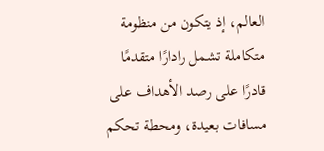العالم، إذ يتكون من منظومة متكاملة تشمل رادارًا متقدمًا قادرًا على رصد الأهداف على مسافات بعيدة، ومحطة تحكم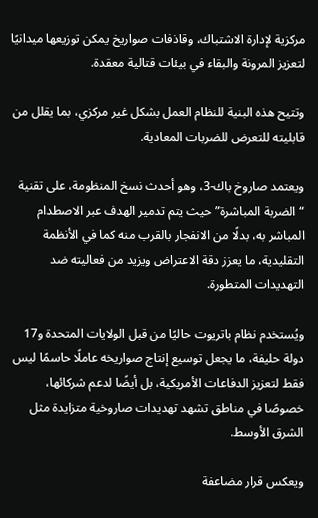مركزية لإدارة الاشتباك، وقاذفات صواريخ يمكن توزيعها ميدانيًا لتعزيز المرونة والبقاء في بيئات قتالية معقدة.

وتتيح هذه البنية للنظام العمل بشكل غير مركزي، بما يقلل من قابليته للتعرض للضربات المعادية.

ويعتمد صاروخ باك-3، وهو أحدث نسخ المنظومة، على تقنية “الضربة المباشرة” حيث يتم تدمير الهدف عبر الاصطدام المباشر به، بدلًا من الانفجار بالقرب منه كما في الأنظمة التقليدية، ما يعزز دقة الاعتراض ويزيد من فعاليته ضد التهديدات المتطورة.

ويُستخدم نظام باتريوت حاليًا من قبل الولايات المتحدة و17 دولة حليفة، ما يجعل توسيع إنتاج صواريخه عاملًا حاسمًا ليس فقط لتعزيز الدفاعات الأمريكية، بل أيضًا لدعم شركائها، خصوصًا في مناطق تشهد تهديدات صاروخية متزايدة مثل الشرق الأوسط.

ويعكس قرار مضاعفة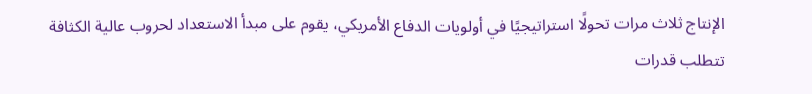الإنتاج ثلاث مرات تحولًا استراتيجيًا في أولويات الدفاع الأمريكي، يقوم على مبدأ الاستعداد لحروب عالية الكثافة تتطلب قدرات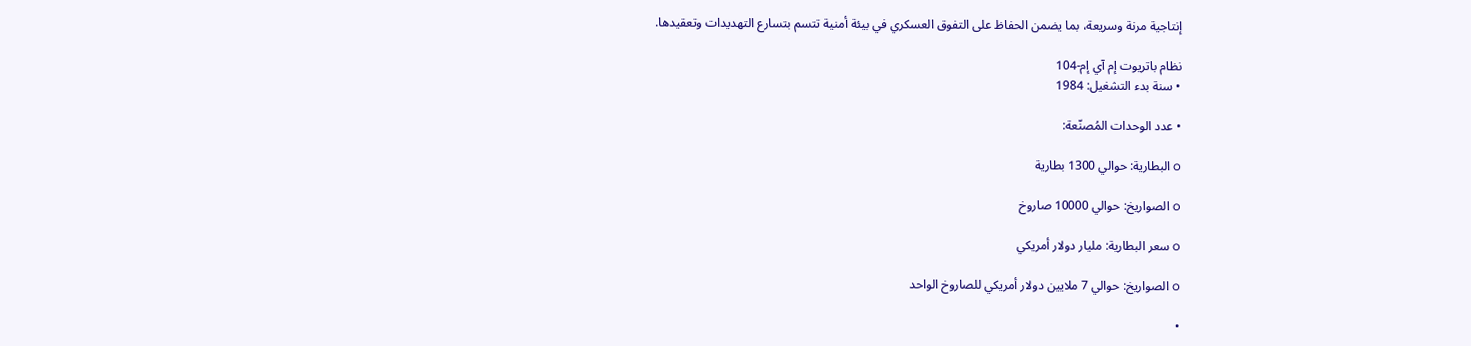إنتاجية مرنة وسريعة، بما يضمن الحفاظ على التفوق العسكري في بيئة أمنية تتسم بتسارع التهديدات وتعقيدها.

نظام باتريوت إم آي إم-104
• سنة بدء التشغيل: 1984

• عدد الوحدات المُصنّعة:

o البطارية: حوالي 1300 بطارية

o الصواريخ: حوالي 10000 صاروخ

o سعر البطارية: مليار دولار أمريكي

o الصواريخ: حوالي 7 ملايين دولار أمريكي للصاروخ الواحد

•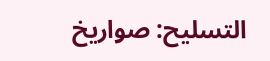التسليح: صواريخ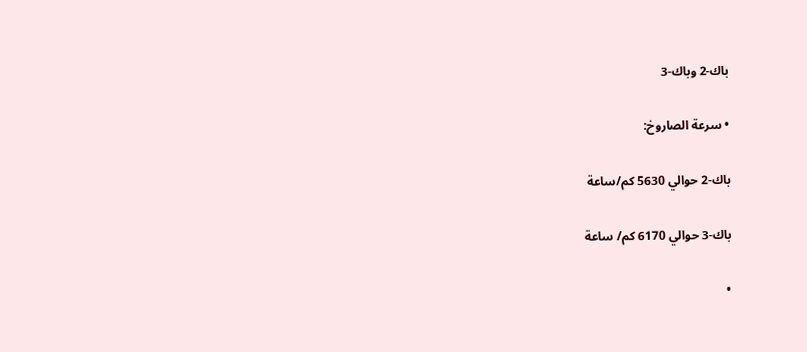باك-2 وباك-3

• سرعة الصاروخ:

باك-2 حوالي 5630 كم/ساعة

باك-3 حوالي 6170 كم/ ساعة

•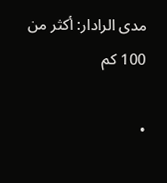مدى الرادار: أكثر من 100 كم

•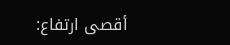أقصى ارتفاع: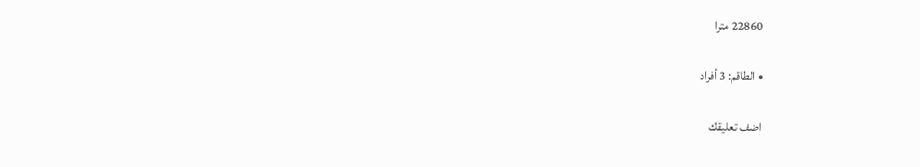22860 مترا

• الطاقم: 3 أفراد

اضف تعليقك